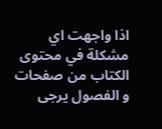اذا واجهت اي مشكلة في محتوى الكتاب من صفحات و الفصول يرجى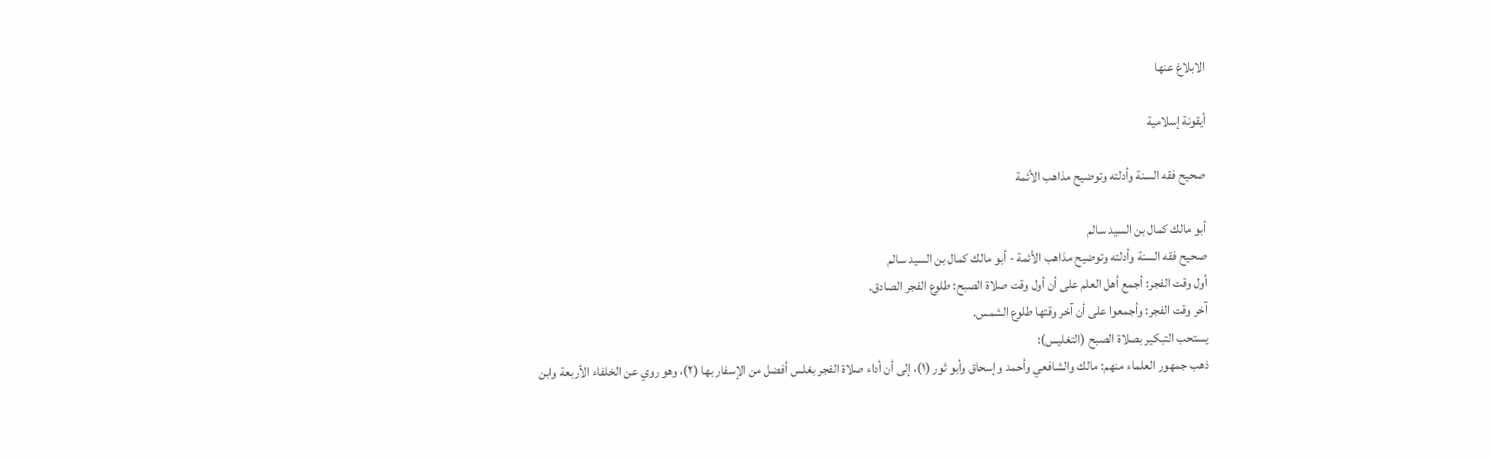الابلاغ عنها

أيقونة إسلامية

صحيح فقه السنة وأدلته وتوضيح مذاهب الأئمة

أبو مالك كمال بن السيد سالم
صحيح فقه السنة وأدلته وتوضيح مذاهب الأئمة - أبو مالك كمال بن السيد سالم
أول وقت الفجر: أجمع أهل العلم على أن أول وقت صلاة الصبح: طلوع الفجر الصادق.
آخر وقت الفجر: وأجمعوا على أن آخر وقتها طلوع الشمس.
يستحب التبكير بصلاة الصبح (التغليس):
ذهب جمهور العلماء منهم: مالك والشافعي وأحمد وإسحاق وأبو ثور (١)، إلى أن أداء صلاة الفجر بغلس أفضل من الإسفار بها (٢)، وهو روي عن الخلفاء الأربعة وابن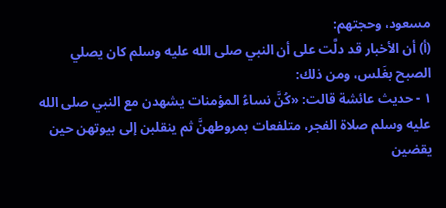مسعود، وحجتهم:
(أ) أن الأخبار قد دلَّت على أن النبي صلى الله عليه وسلم كان يصلي الصبح بغَلس، ومن ذلك:
١ - حديث عائشة قالت: «كُنَّ نساءُ المؤمنات يشهدن مع النبي صلى الله عليه وسلم صلاة الفجر، متلفعات بمروطهنَّ ثم ينقلبن إلى بيوتهن حين يقضين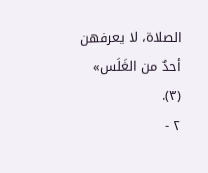الصلاة، لا يعرفهن أحدٌ من الغَلَس» (٣).
٢ -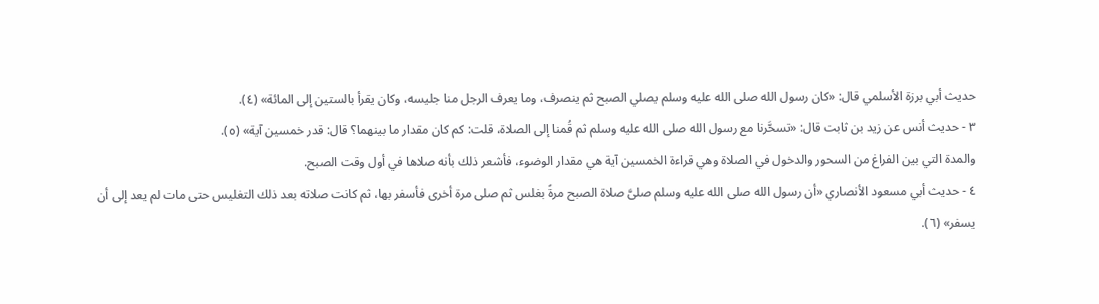حديث أبي برزة الأسلمي قال: «كان رسول الله صلى الله عليه وسلم يصلي الصبح ثم ينصرف، وما يعرف الرجل منا جليسه، وكان يقرأ بالستين إلى المائة» (٤).
٣ - حديث أنس عن زيد بن ثابت قال: «تسحَّرنا مع رسول الله صلى الله عليه وسلم ثم قُمنا إلى الصلاة، قلت: كم كان مقدار ما بينهما؟ قال: قدر خمسين آية» (٥).
والمدة التي بين الفراغ من السحور والدخول في الصلاة وهي قراءة الخمسين آية هي مقدار الوضوء، فأشعر ذلك بأنه صلاها في أول وقت الصبح.
٤ - حديث أبي مسعود الأنصاري «أن رسول الله صلى الله عليه وسلم صلىَّ صلاة الصبح مرةً بغلس ثم صلى مرة أخرى فأسفر بها، ثم كانت صلاته بعد ذلك التغليس حتى مات لم يعد إلى أن يسفر» (٦).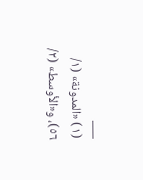___
(١) «المدونة» (١/ ٥٦)، و«الأوسط» (٢/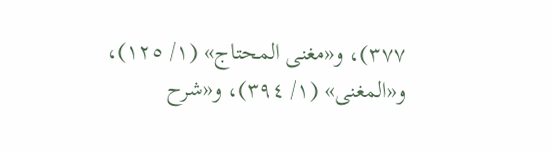٣٧٧)، و«مغنى المحتاج» (١/ ١٢٥)، و«المغنى» (١/ ٣٩٤)، و«شرح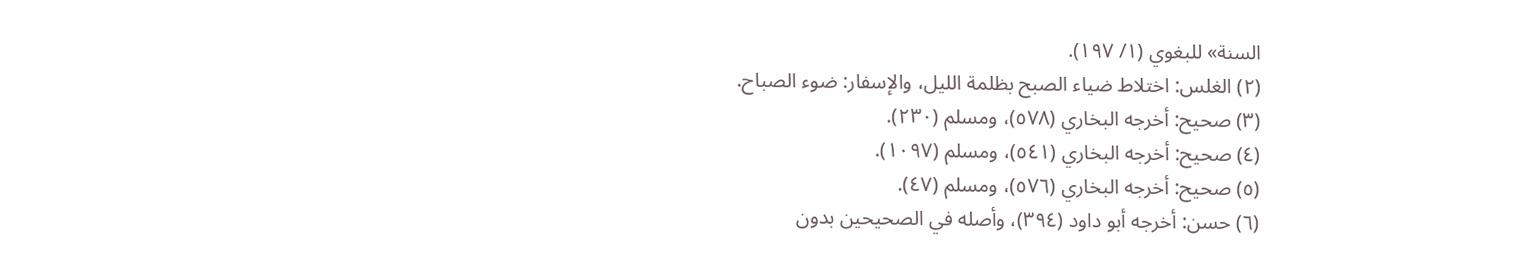السنة» للبغوي (١/ ١٩٧).
(٢) الغلس: اختلاط ضياء الصبح بظلمة الليل، والإسفار: ضوء الصباح.
(٣) صحيح: أخرجه البخاري (٥٧٨)، ومسلم (٢٣٠).
(٤) صحيح: أخرجه البخاري (٥٤١)، ومسلم (١٠٩٧).
(٥) صحيح: أخرجه البخاري (٥٧٦)، ومسلم (٤٧).
(٦) حسن: أخرجه أبو داود (٣٩٤)، وأصله في الصحيحين بدون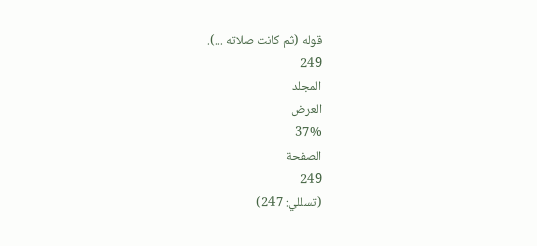قوله (ثم كانت صلاته ...).
249
المجلد
العرض
37%
الصفحة
249
(تسللي: 247)